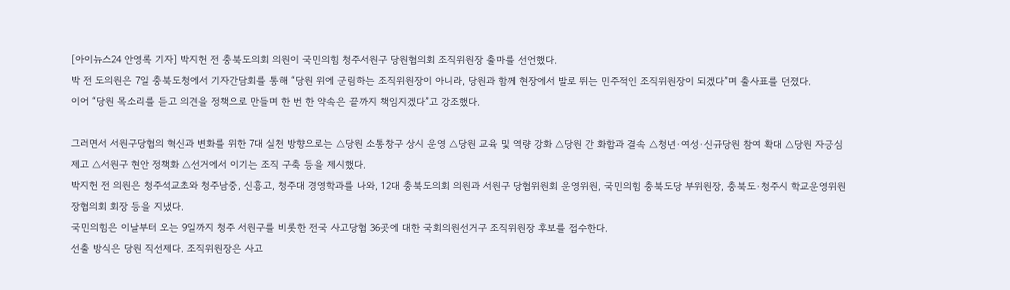[아이뉴스24 안영록 기자] 박지헌 전 충북도의회 의원이 국민의힘 청주서원구 당원협의회 조직위원장 출마를 선언했다.
박 전 도의원은 7일 충북도청에서 기자간담회를 통해 “당원 위에 군림하는 조직위원장이 아니라, 당원과 함께 현장에서 발로 뛰는 민주적인 조직위원장이 되겠다”며 출사표를 던졌다.
이어 “당원 목소리를 듣고 의견을 정책으로 만들며 한 번 한 약속은 끝까지 책임지겠다”고 강조했다.

그러면서 서원구당협의 혁신과 변화를 위한 7대 실천 방향으로는 △당원 소통창구 상시 운영 △당원 교육 및 역량 강화 △당원 간 화합과 결속 △청년·여성·신규당원 참여 확대 △당원 자긍심 제고 △서원구 현안 정책화 △선거에서 이기는 조직 구축 등을 제시했다.
박지헌 전 의원은 청주석교초와 청주남중, 신흥고, 청주대 경영학과를 나와, 12대 충북도의회 의원과 서원구 당협위원회 운영위원, 국민의힘 충북도당 부위원장, 충북도·청주시 학교운영위원장협의회 회장 등을 지냈다.
국민의힘은 이날부터 오는 9일까지 청주 서원구를 비롯한 전국 사고당협 36곳에 대한 국회의원선거구 조직위원장 후보를 접수한다.
선출 방식은 당원 직선제다. 조직위원장은 사고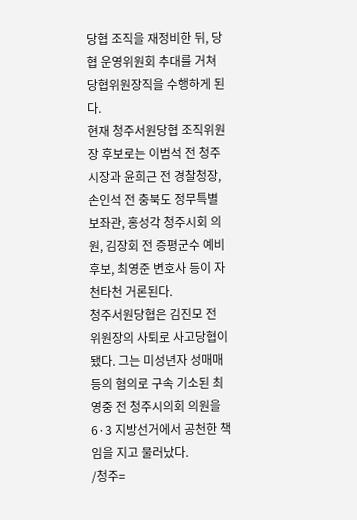당협 조직을 재정비한 뒤, 당협 운영위원회 추대를 거쳐 당협위원장직을 수행하게 된다.
현재 청주서원당협 조직위원장 후보로는 이범석 전 청주시장과 윤희근 전 경찰청장, 손인석 전 충북도 정무특별보좌관, 홍성각 청주시회 의원, 김장회 전 증평군수 예비후보, 최영준 변호사 등이 자천타천 거론된다.
청주서원당협은 김진모 전 위원장의 사퇴로 사고당협이 됐다. 그는 미성년자 성매매 등의 혐의로 구속 기소된 최영중 전 청주시의회 의원을 6·3 지방선거에서 공천한 책임을 지고 물러났다.
/청주=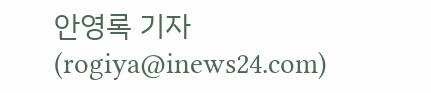안영록 기자(rogiya@inews24.com)